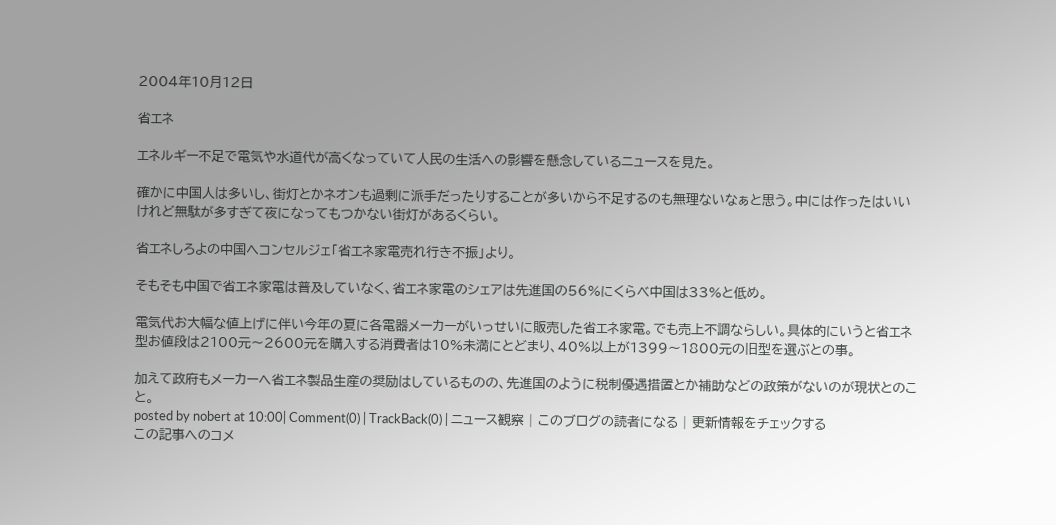2004年10月12日

省エネ

エネルギー不足で電気や水道代が高くなっていて人民の生活への影響を懸念しているニュースを見た。

確かに中国人は多いし、街灯とかネオンも過剰に派手だったりすることが多いから不足するのも無理ないなぁと思う。中には作ったはいいけれど無駄が多すぎて夜になってもつかない街灯があるくらい。

省エネしろよの中国へコンセルジェ「省エネ家電売れ行き不振」より。

そもそも中国で省エネ家電は普及していなく、省エネ家電のシェアは先進国の56%にくらべ中国は33%と低め。

電気代お大幅な値上げに伴い今年の夏に各電器メーカーがいっせいに販売した省エネ家電。でも売上不調ならしい。具体的にいうと省エネ型お値段は2100元〜2600元を購入する消費者は10%未満にとどまり、40%以上が1399〜1800元の旧型を選ぶとの事。

加えて政府もメーカーへ省エネ製品生産の奨励はしているものの、先進国のように税制優遇措置とか補助などの政策がないのが現状とのこと。
posted by nobert at 10:00| Comment(0) | TrackBack(0) | ニュース観察 | このブログの読者になる | 更新情報をチェックする
この記事へのコメ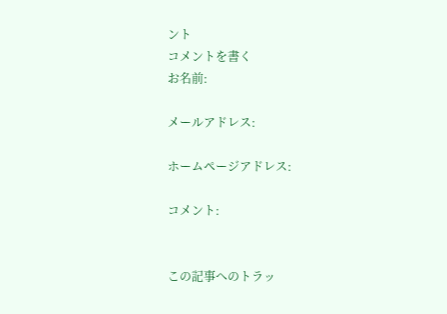ント
コメントを書く
お名前:

メールアドレス:

ホームページアドレス:

コメント:


この記事へのトラッ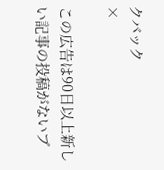クバック
×

この広告は90日以上新しい記事の投稿がないブ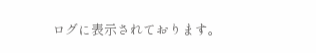ログに表示されております。